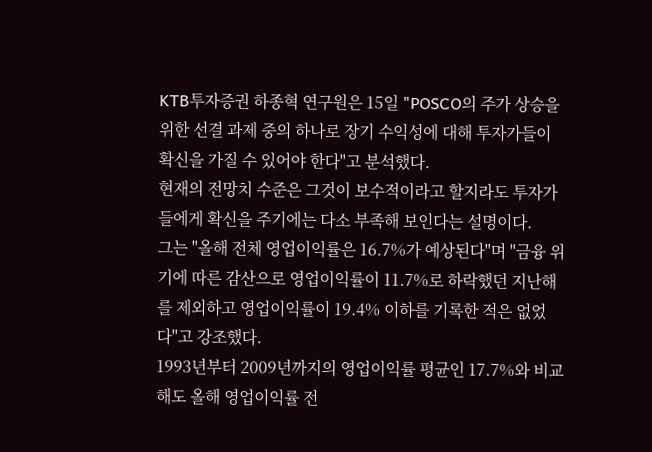KTB투자증권 하종혁 연구원은 15일 "POSCO의 주가 상승을 위한 선결 과제 중의 하나로 장기 수익성에 대해 투자가들이 확신을 가질 수 있어야 한다"고 분석했다.
현재의 전망치 수준은 그것이 보수적이라고 할지라도 투자가들에게 확신을 주기에는 다소 부족해 보인다는 설명이다.
그는 "올해 전체 영업이익률은 16.7%가 예상된다"며 "금융 위기에 따른 감산으로 영업이익률이 11.7%로 하락했던 지난해를 제외하고 영업이익률이 19.4% 이하를 기록한 적은 없었다"고 강조했다.
1993년부터 2009년까지의 영업이익률 평균인 17.7%와 비교해도 올해 영업이익률 전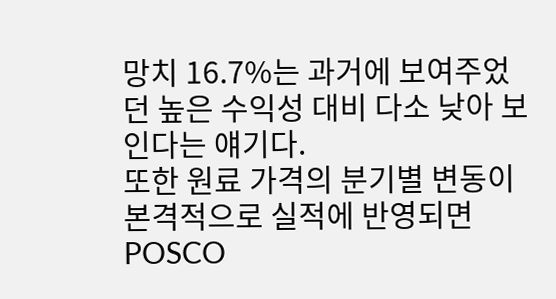망치 16.7%는 과거에 보여주었던 높은 수익성 대비 다소 낮아 보인다는 얘기다.
또한 원료 가격의 분기별 변동이 본격적으로 실적에 반영되면 POSCO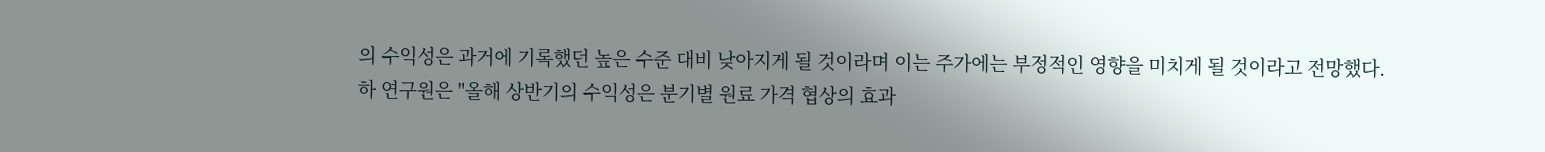의 수익성은 과거에 기록했던 높은 수준 대비 낮아지게 될 것이라며 이는 주가에는 부정적인 영향을 미치게 될 것이라고 전망했다.
하 연구원은 "올해 상반기의 수익성은 분기별 원료 가격 협상의 효과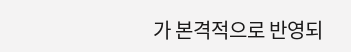가 본격적으로 반영되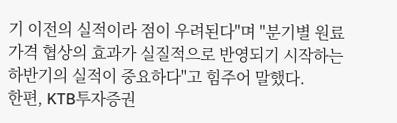기 이전의 실적이라 점이 우려된다"며 "분기별 원료가격 협상의 효과가 실질적으로 반영되기 시작하는 하반기의 실적이 중요하다"고 힘주어 말했다.
한편, KTB투자증권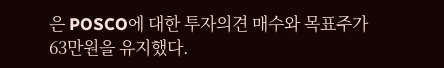은 POSCO에 대한 투자의견 매수와 목표주가 63만원을 유지했다.